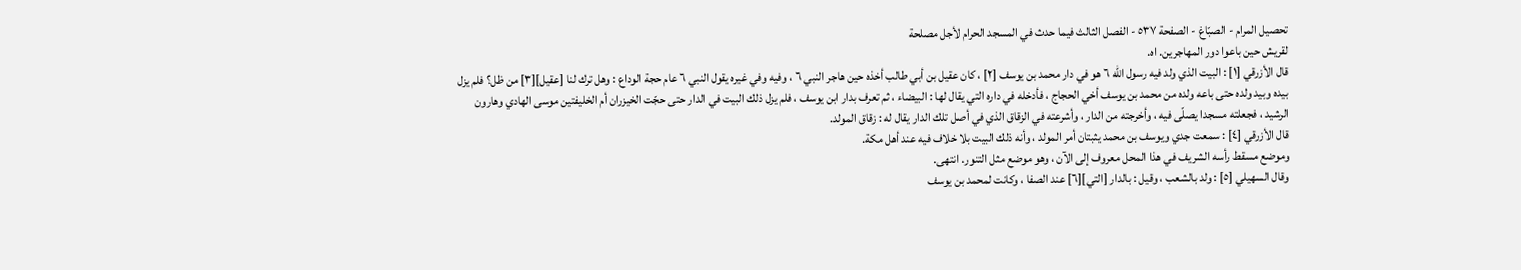تحصيل المرام - الصبّاغ - الصفحة ٥٣٧ - الفصل الثالث فيما حدث في المسجد الحرام لأجل مصلحة
لقريش حين باعوا دور المهاجرين. اه.
قال الأزرقي [١] : البيت الذي ولد فيه رسول الله ٦ هو في دار محمد بن يوسف [٢] ، كان عقيل بن أبي طالب أخذه حين هاجر النبي ٦ ، وفيه وفي غيره يقول النبي ٦ عام حجة الوداع : وهل ترك لنا [عقيل][٣] من ظل؟ فلم يزل بيده وبيد ولده حتى باعه ولده من محمد بن يوسف أخي الحجاج ، فأدخله في داره التي يقال لها : البيضاء ، ثم تعرف بدار ابن يوسف ، فلم يزل ذلك البيت في الدار حتى حجّت الخيزران أم الخليفتين موسى الهادي وهارون الرشيد ، فجعلته مسجدا يصلّى فيه ، وأخرجته من الدار ، وأشرعته في الزقاق الذي في أصل تلك الدار يقال له : زقاق المولد.
قال الأزرقي [٤] : سمعت جدي ويوسف بن محمد يثبتان أمر المولد ، وأنه ذلك البيت بلا خلاف فيه عند أهل مكة.
وموضع مسقط رأسه الشريف في هذا المحل معروف إلى الآن ، وهو موضع مثل التنور. انتهى.
وقال السهيلي [٥] : ولد بالشعب ، وقيل : بالدار [التي][٦] عند الصفا ، وكانت لمحمد بن يوسف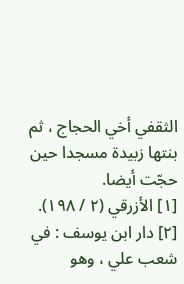الثقفي أخي الحجاج ، ثم بنتها زبيدة مسجدا حين حجّت أيضا.
[١] الأزرقي (٢ / ١٩٨).
[٢] دار ابن يوسف : في شعب علي ، وهو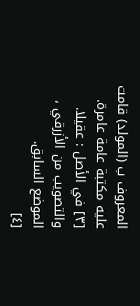المعروف ب (المولد) قامت عليه مكتبة عامة عامرة.
[٣] في الأصل : عقيلا. والتصويب من الأزرقي ، الموضع السابق.
[٤]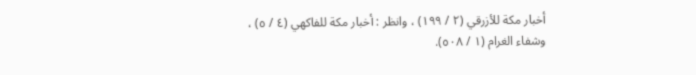أخبار مكة للأزرقي (٢ / ١٩٩) ، وانظر : أخبار مكة للفاكهي (٤ / ٥) ، وشفاء الغرام (١ / ٥٠٨).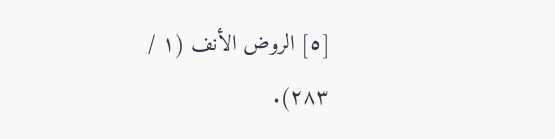[٥] الروض الأنف (١ / ٢٨٣).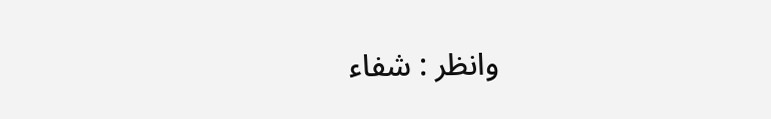وانظر : شفاء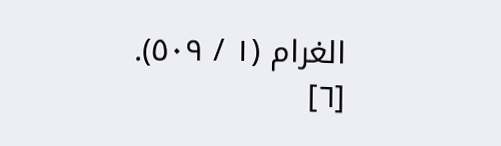الغرام (١ / ٥٠٩).
[٦]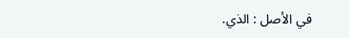في الأصل : الذي.